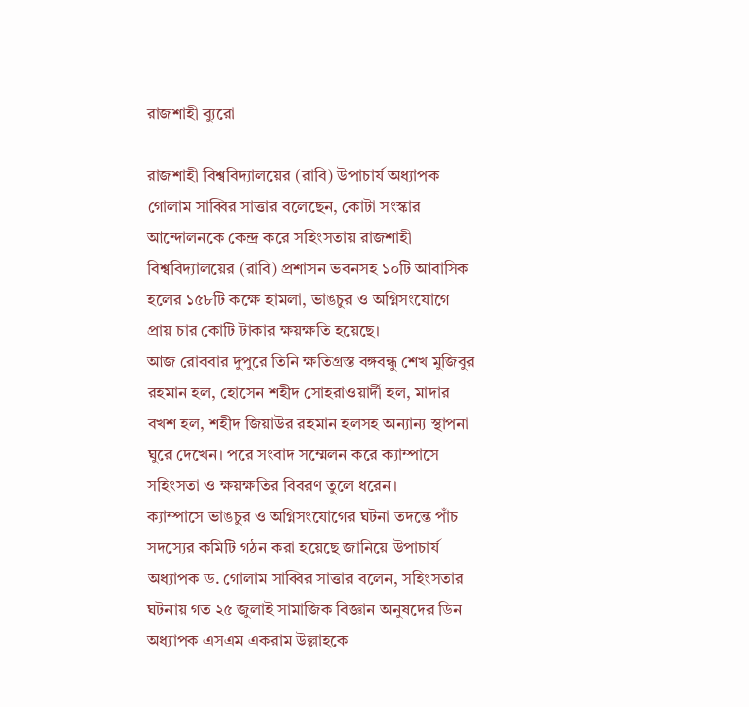রাজশাহী ব্যুরো

রাজশাহী বিশ্ববিদ্যালয়ের (রাবি) উপাচার্য অধ্যাপক গোলাম সাব্বির সাত্তার বলেছেন, কোটা সংস্কার আন্দোলনকে কেন্দ্র করে সহিংসতায় রাজশাহী বিশ্ববিদ্যালয়ের (রাবি) প্রশাসন ভবনসহ ১০টি আবাসিক হলের ১৫৮টি কক্ষে হামলা, ভাঙচুর ও অগ্নিসংযোগে প্রায় চার কোটি টাকার ক্ষয়ক্ষতি হয়েছে।
আজ রোববার দুপুরে তিনি ক্ষতিগ্রস্ত বঙ্গবন্ধু শেখ মুজিবুর রহমান হল, হোসেন শহীদ সোহরাওয়ার্দী হল, মাদার বখশ হল, শহীদ জিয়াউর রহমান হলসহ অন্যান্য স্থাপনা ঘুরে দেখেন। পরে সংবাদ সম্মেলন করে ক্যাম্পাসে সহিংসতা ও ক্ষয়ক্ষতির বিবরণ তুলে ধরেন।
ক্যাম্পাসে ভাঙচুর ও অগ্নিসংযোগের ঘটনা তদন্তে পাঁচ সদস্যের কমিটি গঠন করা হয়েছে জানিয়ে উপাচার্য অধ্যাপক ড. গোলাম সাব্বির সাত্তার বলেন, সহিংসতার ঘটনায় গত ২৫ জুলাই সামাজিক বিজ্ঞান অনুষদের ডিন অধ্যাপক এসএম একরাম উল্লাহকে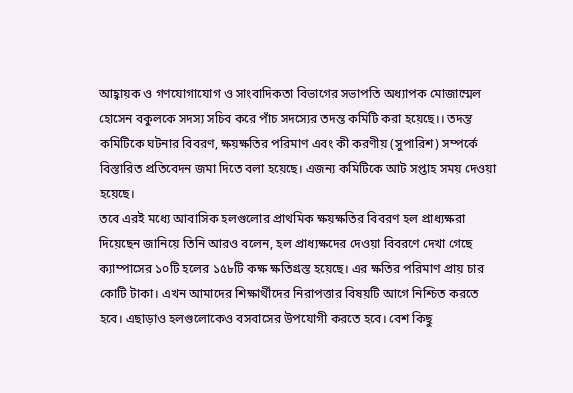আহ্বায়ক ও গণযোগাযোগ ও সাংবাদিকতা বিভাগের সভাপতি অধ্যাপক মোজাম্মেল হোসেন বকুলকে সদস্য সচিব করে পাঁচ সদস্যের তদন্ত কমিটি করা হয়েছে।। তদন্ত কমিটিকে ঘটনার বিবরণ, ক্ষয়ক্ষতির পরিমাণ এবং কী করণীয় (সুপারিশ) সম্পর্কে বিস্তারিত প্রতিবেদন জমা দিতে বলা হয়েছে। এজন্য কমিটিকে আট সপ্তাহ সময় দেওয়া হয়েছে।
তবে এরই মধ্যে আবাসিক হলগুলোর প্রাথমিক ক্ষয়ক্ষতির বিবরণ হল প্রাধ্যক্ষরা দিয়েছেন জানিয়ে তিনি আরও বলেন, হল প্রাধ্যক্ষদের দেওয়া বিবরণে দেখা গেছে ক্যাম্পাসের ১০টি হলের ১৫৮টি কক্ষ ক্ষতিগ্রস্ত হয়েছে। এর ক্ষতির পরিমাণ প্রায় চার কোটি টাকা। এখন আমাদের শিক্ষার্থীদের নিরাপত্তার বিষয়টি আগে নিশ্চিত করতে হবে। এছাড়াও হলগুলোকেও বসবাসের উপযোগী করতে হবে। বেশ কিছু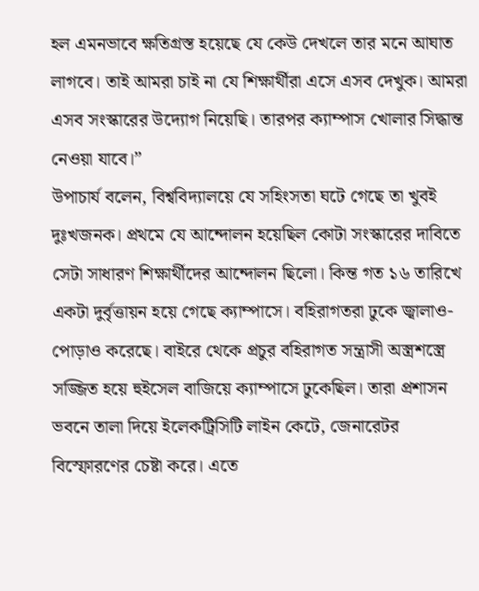হল এমনভাবে ক্ষতিগ্রস্ত হয়েছে যে কেউ দেখলে তার মনে আঘাত লাগবে। তাই আমরা চাই না যে শিক্ষার্থীরা এসে এসব দেখুক। আমরা এসব সংস্কারের উদ্যোগ নিয়েছি। তারপর ক্যাম্পাস খোলার সিদ্ধান্ত নেওয়া যাবে।”
উপাচার্য বলেন, বিশ্ববিদ্যালয়ে যে সহিংসতা ঘটে গেছে তা খুবই দুঃখজনক। প্রথমে যে আন্দোলন হয়েছিল কোটা সংস্কারের দাবিতে সেটা সাধারণ শিক্ষার্থীদের আন্দোলন ছিলো। কিন্ত গত ১৬ তারিখে একটা দুর্বৃত্তায়ন হয়ে গেছে ক্যাম্পাসে। বহিরাগতরা ঢুকে জ্বালাও-পোড়াও করেছে। বাইরে থেকে প্রচুর বহিরাগত সন্ত্রাসী অস্ত্রশস্ত্রে সজ্জিত হয়ে হুইসেল বাজিয়ে ক্যাম্পাসে ঢুকেছিল। তারা প্রশাসন ভবনে তালা দিয়ে ইলেকট্রিসিটি লাইন কেটে, জেনারেটর বিস্ফোরণের চেষ্টা করে। এতে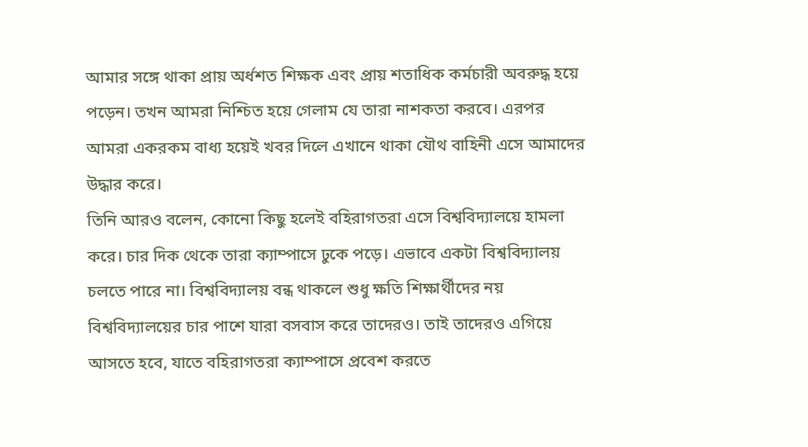আমার সঙ্গে থাকা প্রায় অর্ধশত শিক্ষক এবং প্রায় শতাধিক কর্মচারী অবরুদ্ধ হয়ে পড়েন। তখন আমরা নিশ্চিত হয়ে গেলাম যে তারা নাশকতা করবে। এরপর আমরা একরকম বাধ্য হয়েই খবর দিলে এখানে থাকা যৌথ বাহিনী এসে আমাদের উদ্ধার করে।
তিনি আরও বলেন, কোনো কিছু হলেই বহিরাগতরা এসে বিশ্ববিদ্যালয়ে হামলা করে। চার দিক থেকে তারা ক্যাম্পাসে ঢুকে পড়ে। এভাবে একটা বিশ্ববিদ্যালয় চলতে পারে না। বিশ্ববিদ্যালয় বন্ধ থাকলে শুধু ক্ষতি শিক্ষার্থীদের নয় বিশ্ববিদ্যালয়ের চার পাশে যারা বসবাস করে তাদেরও। তাই তাদেরও এগিয়ে আসতে হবে, যাতে বহিরাগতরা ক্যাম্পাসে প্রবেশ করতে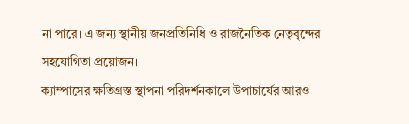না পারে। এ জন্য স্থানীয় জনপ্রতিনিধি ও রাজনৈতিক নেতৃবৃন্দের সহযোগিতা প্রয়োজন।
ক্যাম্পাসের ক্ষতিগ্রস্ত স্থাপনা পরিদর্শনকালে উপাচার্যের আরও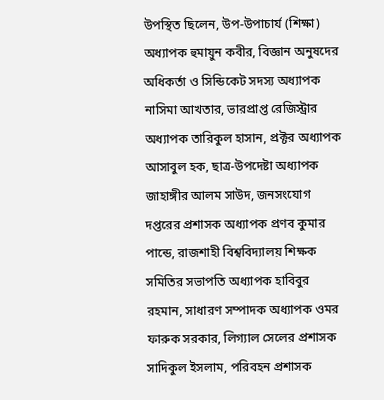উপস্থিত ছিলেন, উপ-উপাচার্য (শিক্ষা) অধ্যাপক হুমায়ুন কবীর, বিজ্ঞান অনুষদের অধিকর্তা ও সিন্ডিকেট সদস্য অধ্যাপক নাসিমা আখতার, ভারপ্রাপ্ত রেজিস্ট্রার অধ্যাপক তারিকুল হাসান, প্রক্টর অধ্যাপক আসাবুল হক, ছাত্র-উপদেষ্টা অধ্যাপক জাহাঙ্গীর আলম সাউদ, জনসংযোগ দপ্তরের প্রশাসক অধ্যাপক প্রণব কুমার পান্ডে, রাজশাহী বিশ্ববিদ্যালয় শিক্ষক সমিতির সভাপতি অধ্যাপক হাবিবুর রহমান, সাধারণ সম্পাদক অধ্যাপক ওমর ফারুক সরকার, লিগ্যাল সেলের প্রশাসক সাদিকুল ইসলাম, পরিবহন প্রশাসক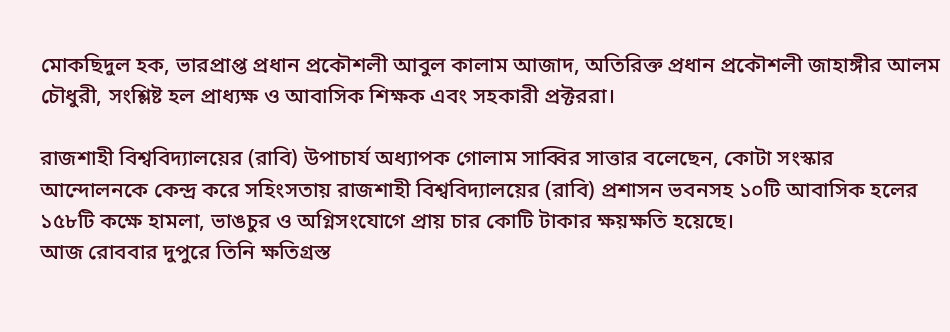মোকছিদুল হক, ভারপ্রাপ্ত প্রধান প্রকৌশলী আবুল কালাম আজাদ, অতিরিক্ত প্রধান প্রকৌশলী জাহাঙ্গীর আলম চৌধুরী, সংশ্লিষ্ট হল প্রাধ্যক্ষ ও আবাসিক শিক্ষক এবং সহকারী প্রক্টররা।

রাজশাহী বিশ্ববিদ্যালয়ের (রাবি) উপাচার্য অধ্যাপক গোলাম সাব্বির সাত্তার বলেছেন, কোটা সংস্কার আন্দোলনকে কেন্দ্র করে সহিংসতায় রাজশাহী বিশ্ববিদ্যালয়ের (রাবি) প্রশাসন ভবনসহ ১০টি আবাসিক হলের ১৫৮টি কক্ষে হামলা, ভাঙচুর ও অগ্নিসংযোগে প্রায় চার কোটি টাকার ক্ষয়ক্ষতি হয়েছে।
আজ রোববার দুপুরে তিনি ক্ষতিগ্রস্ত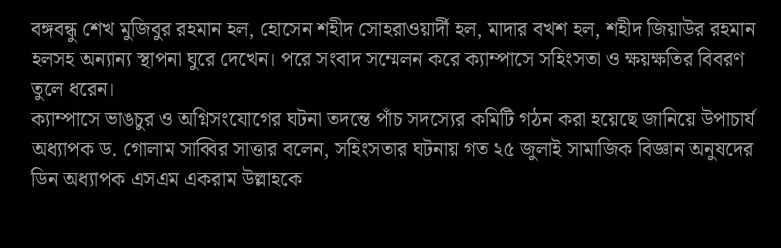বঙ্গবন্ধু শেখ মুজিবুর রহমান হল, হোসেন শহীদ সোহরাওয়ার্দী হল, মাদার বখশ হল, শহীদ জিয়াউর রহমান হলসহ অন্যান্য স্থাপনা ঘুরে দেখেন। পরে সংবাদ সম্মেলন করে ক্যাম্পাসে সহিংসতা ও ক্ষয়ক্ষতির বিবরণ তুলে ধরেন।
ক্যাম্পাসে ভাঙচুর ও অগ্নিসংযোগের ঘটনা তদন্তে পাঁচ সদস্যের কমিটি গঠন করা হয়েছে জানিয়ে উপাচার্য অধ্যাপক ড. গোলাম সাব্বির সাত্তার বলেন, সহিংসতার ঘটনায় গত ২৫ জুলাই সামাজিক বিজ্ঞান অনুষদের ডিন অধ্যাপক এসএম একরাম উল্লাহকে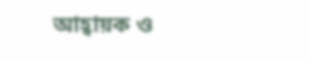আহ্বায়ক ও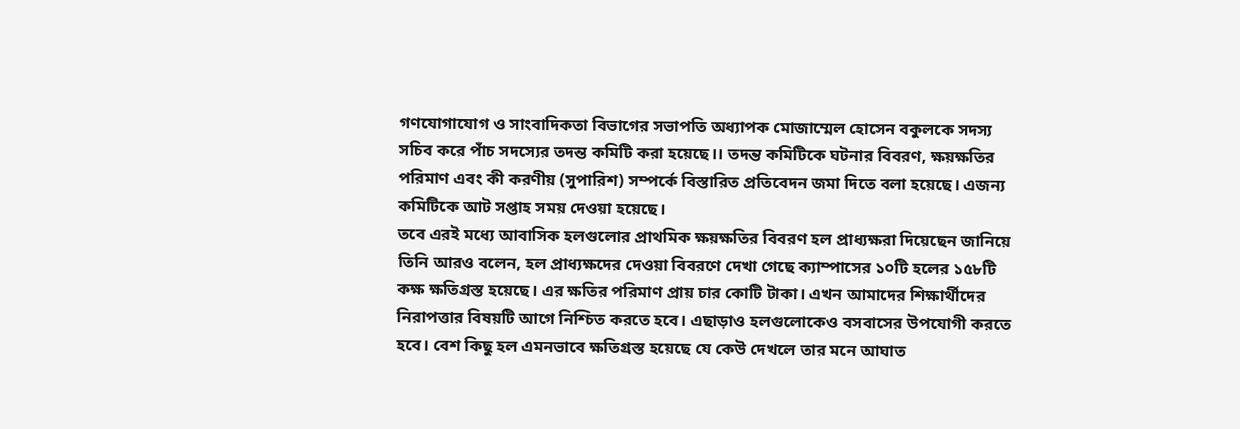গণযোগাযোগ ও সাংবাদিকতা বিভাগের সভাপতি অধ্যাপক মোজাম্মেল হোসেন বকুলকে সদস্য সচিব করে পাঁচ সদস্যের তদন্ত কমিটি করা হয়েছে।। তদন্ত কমিটিকে ঘটনার বিবরণ, ক্ষয়ক্ষতির পরিমাণ এবং কী করণীয় (সুপারিশ) সম্পর্কে বিস্তারিত প্রতিবেদন জমা দিতে বলা হয়েছে। এজন্য কমিটিকে আট সপ্তাহ সময় দেওয়া হয়েছে।
তবে এরই মধ্যে আবাসিক হলগুলোর প্রাথমিক ক্ষয়ক্ষতির বিবরণ হল প্রাধ্যক্ষরা দিয়েছেন জানিয়ে তিনি আরও বলেন, হল প্রাধ্যক্ষদের দেওয়া বিবরণে দেখা গেছে ক্যাম্পাসের ১০টি হলের ১৫৮টি কক্ষ ক্ষতিগ্রস্ত হয়েছে। এর ক্ষতির পরিমাণ প্রায় চার কোটি টাকা। এখন আমাদের শিক্ষার্থীদের নিরাপত্তার বিষয়টি আগে নিশ্চিত করতে হবে। এছাড়াও হলগুলোকেও বসবাসের উপযোগী করতে হবে। বেশ কিছু হল এমনভাবে ক্ষতিগ্রস্ত হয়েছে যে কেউ দেখলে তার মনে আঘাত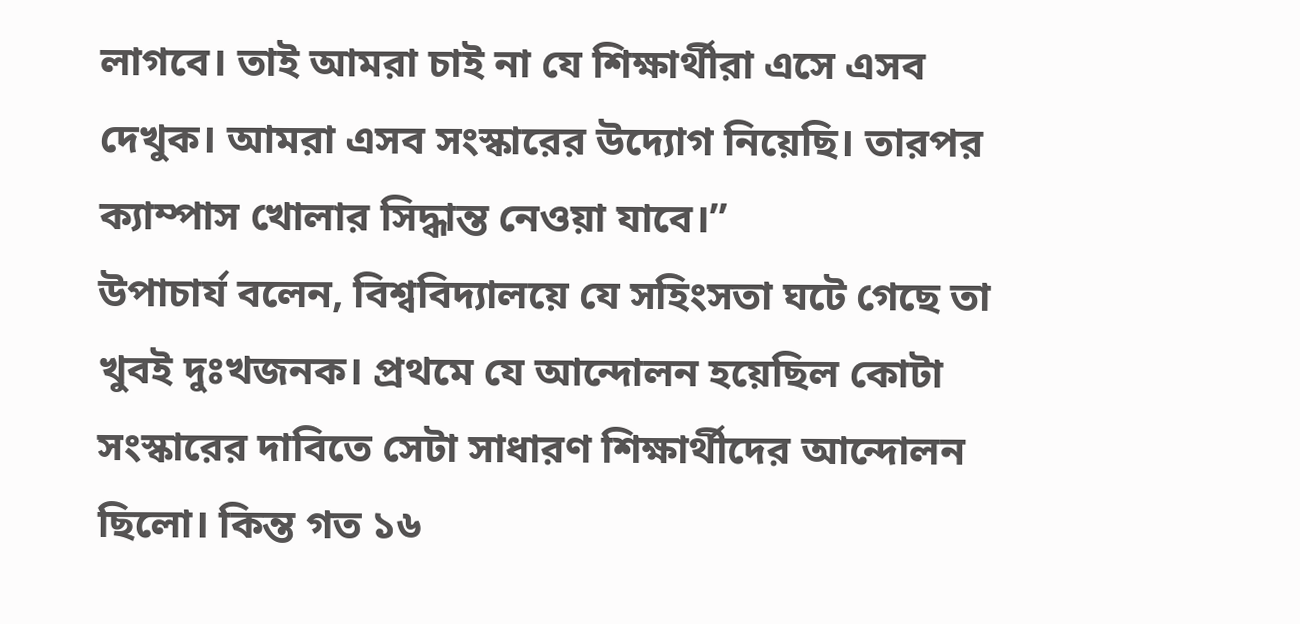লাগবে। তাই আমরা চাই না যে শিক্ষার্থীরা এসে এসব দেখুক। আমরা এসব সংস্কারের উদ্যোগ নিয়েছি। তারপর ক্যাম্পাস খোলার সিদ্ধান্ত নেওয়া যাবে।”
উপাচার্য বলেন, বিশ্ববিদ্যালয়ে যে সহিংসতা ঘটে গেছে তা খুবই দুঃখজনক। প্রথমে যে আন্দোলন হয়েছিল কোটা সংস্কারের দাবিতে সেটা সাধারণ শিক্ষার্থীদের আন্দোলন ছিলো। কিন্ত গত ১৬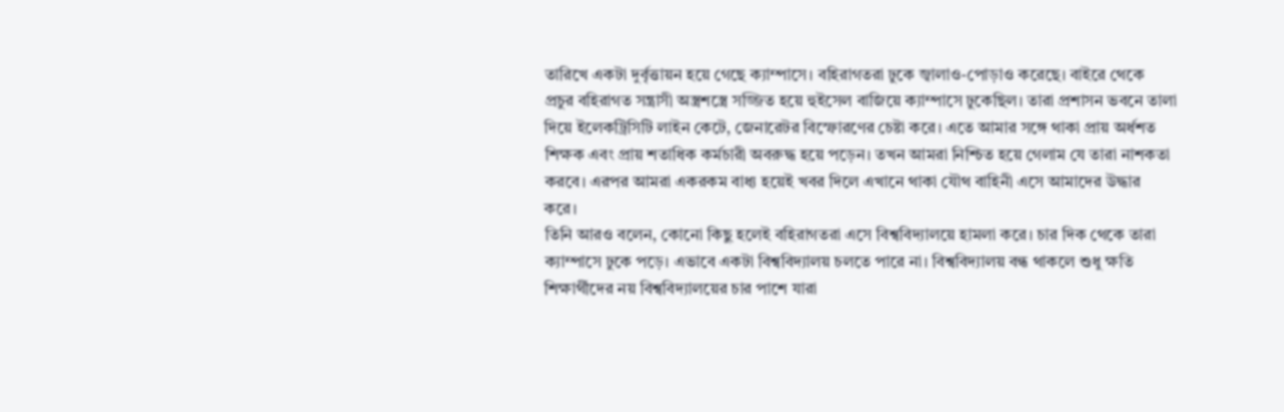তারিখে একটা দুর্বৃত্তায়ন হয়ে গেছে ক্যাম্পাসে। বহিরাগতরা ঢুকে জ্বালাও-পোড়াও করেছে। বাইরে থেকে প্রচুর বহিরাগত সন্ত্রাসী অস্ত্রশস্ত্রে সজ্জিত হয়ে হুইসেল বাজিয়ে ক্যাম্পাসে ঢুকেছিল। তারা প্রশাসন ভবনে তালা দিয়ে ইলেকট্রিসিটি লাইন কেটে, জেনারেটর বিস্ফোরণের চেষ্টা করে। এতে আমার সঙ্গে থাকা প্রায় অর্ধশত শিক্ষক এবং প্রায় শতাধিক কর্মচারী অবরুদ্ধ হয়ে পড়েন। তখন আমরা নিশ্চিত হয়ে গেলাম যে তারা নাশকতা করবে। এরপর আমরা একরকম বাধ্য হয়েই খবর দিলে এখানে থাকা যৌথ বাহিনী এসে আমাদের উদ্ধার করে।
তিনি আরও বলেন, কোনো কিছু হলেই বহিরাগতরা এসে বিশ্ববিদ্যালয়ে হামলা করে। চার দিক থেকে তারা ক্যাম্পাসে ঢুকে পড়ে। এভাবে একটা বিশ্ববিদ্যালয় চলতে পারে না। বিশ্ববিদ্যালয় বন্ধ থাকলে শুধু ক্ষতি শিক্ষার্থীদের নয় বিশ্ববিদ্যালয়ের চার পাশে যারা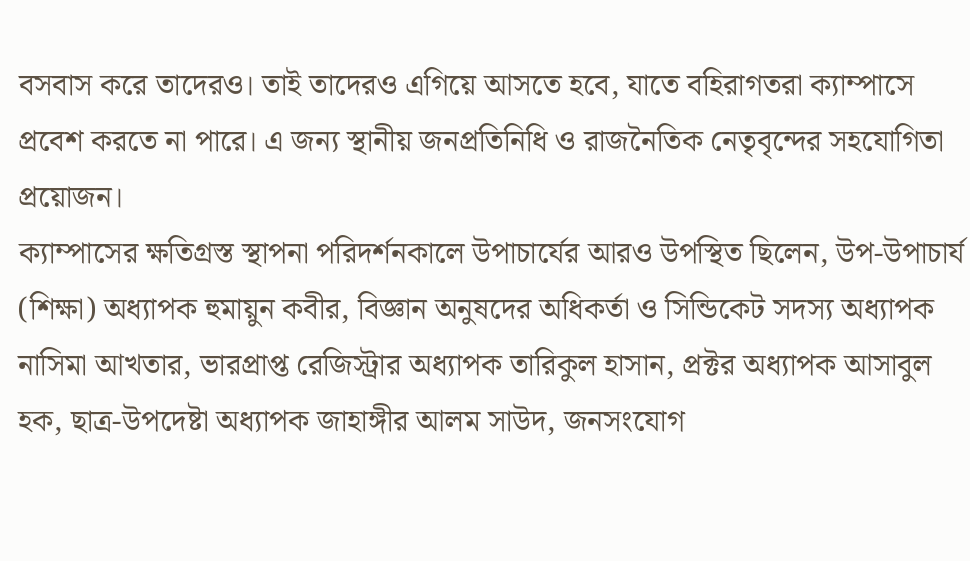বসবাস করে তাদেরও। তাই তাদেরও এগিয়ে আসতে হবে, যাতে বহিরাগতরা ক্যাম্পাসে প্রবেশ করতে না পারে। এ জন্য স্থানীয় জনপ্রতিনিধি ও রাজনৈতিক নেতৃবৃন্দের সহযোগিতা প্রয়োজন।
ক্যাম্পাসের ক্ষতিগ্রস্ত স্থাপনা পরিদর্শনকালে উপাচার্যের আরও উপস্থিত ছিলেন, উপ-উপাচার্য (শিক্ষা) অধ্যাপক হুমায়ুন কবীর, বিজ্ঞান অনুষদের অধিকর্তা ও সিন্ডিকেট সদস্য অধ্যাপক নাসিমা আখতার, ভারপ্রাপ্ত রেজিস্ট্রার অধ্যাপক তারিকুল হাসান, প্রক্টর অধ্যাপক আসাবুল হক, ছাত্র-উপদেষ্টা অধ্যাপক জাহাঙ্গীর আলম সাউদ, জনসংযোগ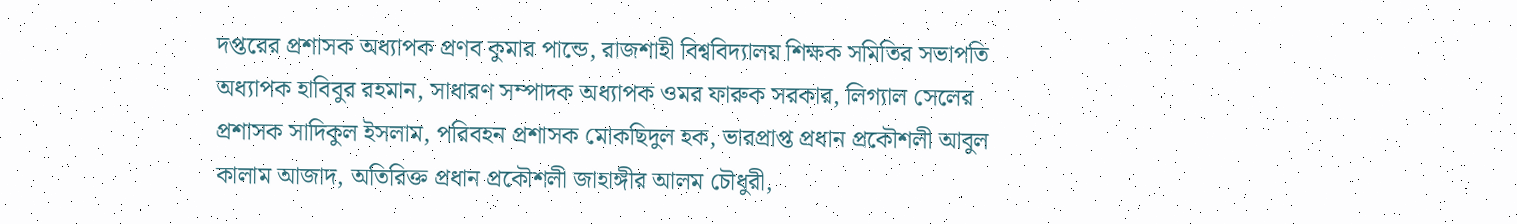দপ্তরের প্রশাসক অধ্যাপক প্রণব কুমার পান্ডে, রাজশাহী বিশ্ববিদ্যালয় শিক্ষক সমিতির সভাপতি অধ্যাপক হাবিবুর রহমান, সাধারণ সম্পাদক অধ্যাপক ওমর ফারুক সরকার, লিগ্যাল সেলের প্রশাসক সাদিকুল ইসলাম, পরিবহন প্রশাসক মোকছিদুল হক, ভারপ্রাপ্ত প্রধান প্রকৌশলী আবুল কালাম আজাদ, অতিরিক্ত প্রধান প্রকৌশলী জাহাঙ্গীর আলম চৌধুরী,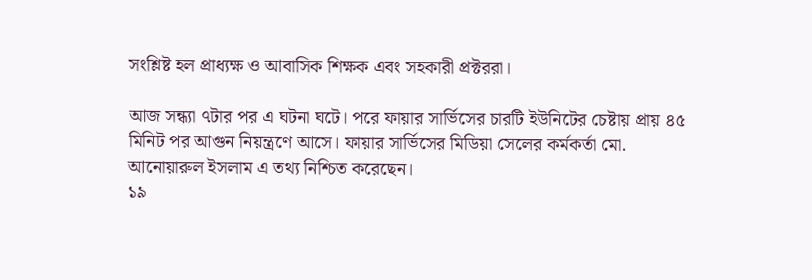সংশ্লিষ্ট হল প্রাধ্যক্ষ ও আবাসিক শিক্ষক এবং সহকারী প্রক্টররা।

আজ সন্ধ্যা ৭টার পর এ ঘটনা ঘটে। পরে ফায়ার সার্ভিসের চারটি ইউনিটের চেষ্টায় প্রায় ৪৫ মিনিট পর আগুন নিয়ন্ত্রণে আসে। ফায়ার সার্ভিসের মিডিয়া সেলের কর্মকর্তা মো. আনোয়ারুল ইসলাম এ তথ্য নিশ্চিত করেছেন।
১৯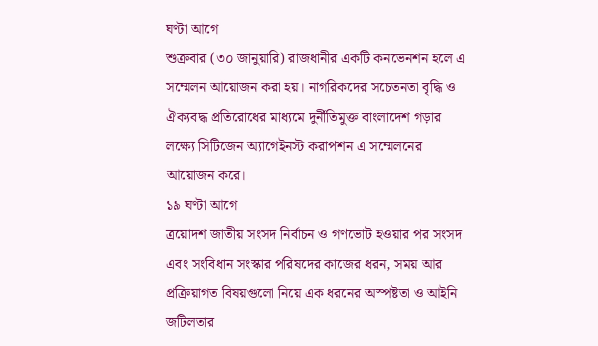ঘণ্টা আগে
শুক্রবার (৩০ জানুয়ারি) রাজধানীর একটি কনভেনশন হলে এ সম্মেলন আয়োজন করা হয়। নাগরিকদের সচেতনতা বৃদ্ধি ও ঐক্যবদ্ধ প্রতিরোধের মাধ্যমে দুর্নীতিমুক্ত বাংলাদেশ গড়ার লক্ষ্যে সিটিজেন অ্যাগেইনস্ট করাপশন এ সম্মেলনের আয়োজন করে।
১৯ ঘণ্টা আগে
ত্রয়োদশ জাতীয় সংসদ নির্বাচন ও গণভোট হওয়ার পর সংসদ এবং সংবিধান সংস্কার পরিষদের কাজের ধরন, সময় আর প্রক্রিয়াগত বিষয়গুলো নিয়ে এক ধরনের অস্পষ্টতা ও আইনি জটিলতার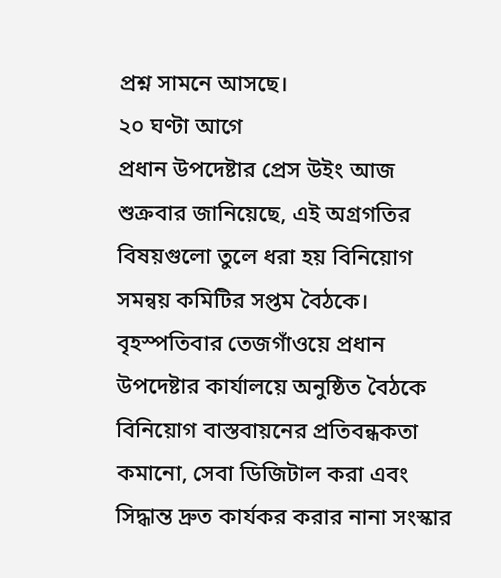প্রশ্ন সামনে আসছে।
২০ ঘণ্টা আগে
প্রধান উপদেষ্টার প্রেস উইং আজ শুক্রবার জানিয়েছে, এই অগ্রগতির বিষয়গুলো তুলে ধরা হয় বিনিয়োগ সমন্বয় কমিটির সপ্তম বৈঠকে। বৃহস্পতিবার তেজগাঁওয়ে প্রধান উপদেষ্টার কার্যালয়ে অনুষ্ঠিত বৈঠকে বিনিয়োগ বাস্তবায়নের প্রতিবন্ধকতা কমানো, সেবা ডিজিটাল করা এবং সিদ্ধান্ত দ্রুত কার্যকর করার নানা সংস্কার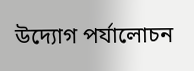উদ্যোগ পর্যালোচন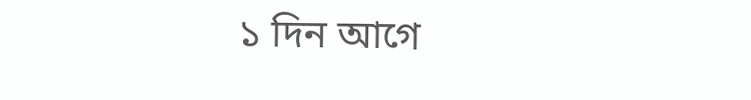১ দিন আগে